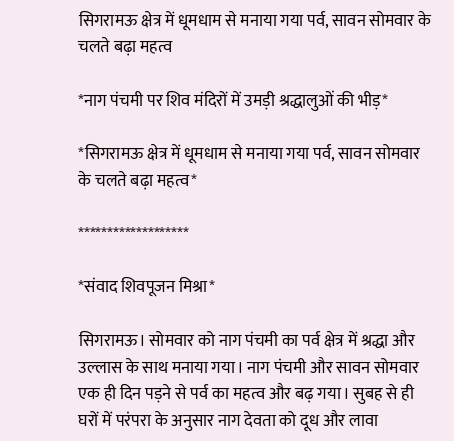सिगरामऊ क्षेत्र में धूमधाम से मनाया गया पर्व, सावन सोमवार के चलते बढ़ा महत्व

*नाग पंचमी पर शिव मंदिरों में उमड़ी श्रद्धालुओं की भीड़*

*सिगरामऊ क्षेत्र में धूमधाम से मनाया गया पर्व, सावन सोमवार के चलते बढ़ा महत्व*

*******************

*संवाद शिवपूजन मिश्रा*

सिगरामऊ। सोमवार को नाग पंचमी का पर्व क्षेत्र में श्रद्धा और उल्लास के साथ मनाया गया। नाग पंचमी और सावन सोमवार एक ही दिन पड़ने से पर्व का महत्व और बढ़ गया। सुबह से ही घरों में परंपरा के अनुसार नाग देवता को दूध और लावा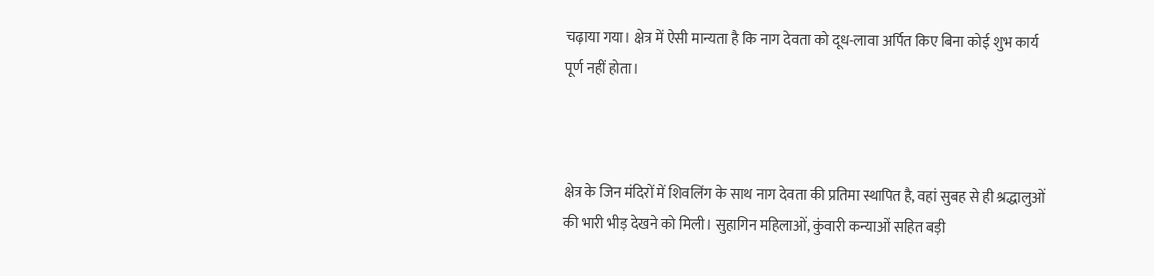चढ़ाया गया। क्षेत्र में ऐसी मान्यता है कि नाग देवता को दूध-लावा अर्पित किए बिना कोई शुभ कार्य पूर्ण नहीं होता।



क्षेत्र के जिन मंदिरों में शिवलिंग के साथ नाग देवता की प्रतिमा स्थापित है, वहां सुबह से ही श्रद्धालुओं की भारी भीड़ देखने को मिली। सुहागिन महिलाओं, कुंवारी कन्याओं सहित बड़ी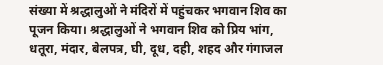संख्या में श्रद्धालुओं ने मंदिरों में पहुंचकर भगवान शिव का पूजन किया। श्रद्धालुओं ने भगवान शिव को प्रिय भांग, धतूरा, मंदार, बेलपत्र, घी, दूध, दही, शहद और गंगाजल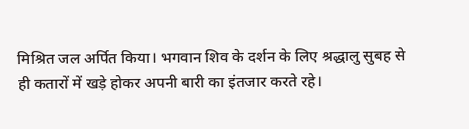मिश्रित जल अर्पित किया। भगवान शिव के दर्शन के लिए श्रद्धालु सुबह से ही कतारों में खड़े होकर अपनी बारी का इंतजार करते रहे।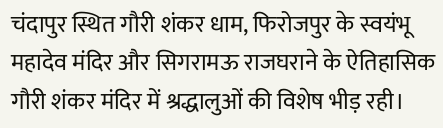चंदापुर स्थित गौरी शंकर धाम, फिरोजपुर के स्वयंभू महादेव मंदिर और सिगरामऊ राजघराने के ऐतिहासिक गौरी शंकर मंदिर में श्रद्धालुओं की विशेष भीड़ रही।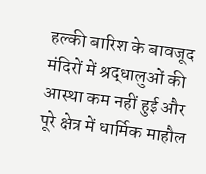हल्की बारिश के बावजूद मंदिरों में श्रद्धालुओं की आस्था कम नहीं हुई और पूरे क्षेत्र में धार्मिक माहौल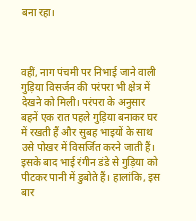बना रहा।



वहीं, नाग पंचमी पर निभाई जाने वाली गुड़िया विसर्जन की परंपरा भी क्षेत्र में देखने को मिली। परंपरा के अनुसार बहनें एक रात पहले गुड़िया बनाकर घर में रखती हैं और सुबह भाइयों के साथ उसे पोखर में विसर्जित करने जाती हैं। इसके बाद भाई रंगीन डंडे से गुड़िया को पीटकर पानी में डुबोते हैं। हालांकि, इस बार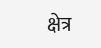क्षेत्र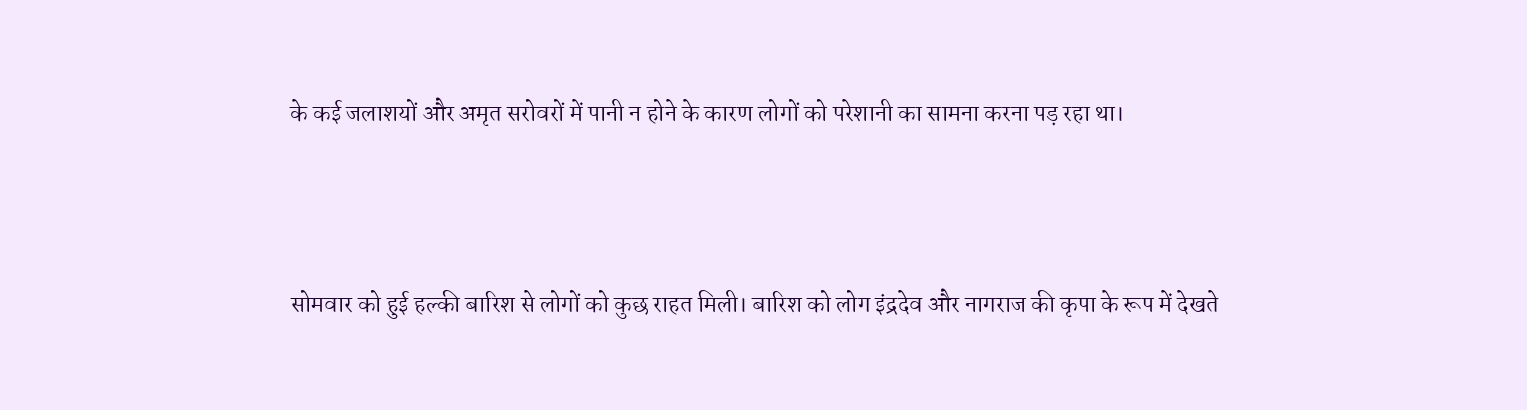के कई जलाशयों और अमृत सरोवरों में पानी न होने के कारण लोगों को परेशानी का सामना करना पड़ रहा था।



सोमवार को हुई हल्की बारिश से लोगों को कुछ राहत मिली। बारिश को लोग इंद्रदेव और नागराज की कृपा के रूप में देखते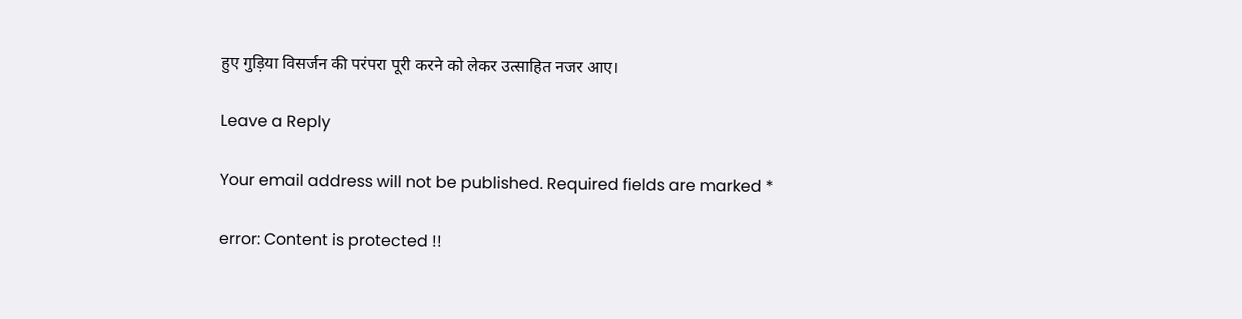हुए गुड़िया विसर्जन की परंपरा पूरी करने को लेकर उत्साहित नजर आए।

Leave a Reply

Your email address will not be published. Required fields are marked *

error: Content is protected !!